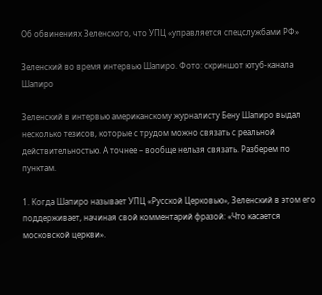Об обвинениях Зеленского, что УПЦ «управляется спецслужбами РФ»

Зеленский во время интервью Шапиро. Фото: скриншот ютуб-канала Шапиро

Зеленский в интервью американскому журналисту Бену Шапиро выдал несколько тезисов, которые с трудом можно связать с реальной действительностью. А точнее – вообще нельзя связать. Разберем по пунктам.

1. Когда Шапиро называет УПЦ «Русской Церковью», Зеленский в этом его поддерживает, начиная свой комментарий фразой: «Что касается московской церкви».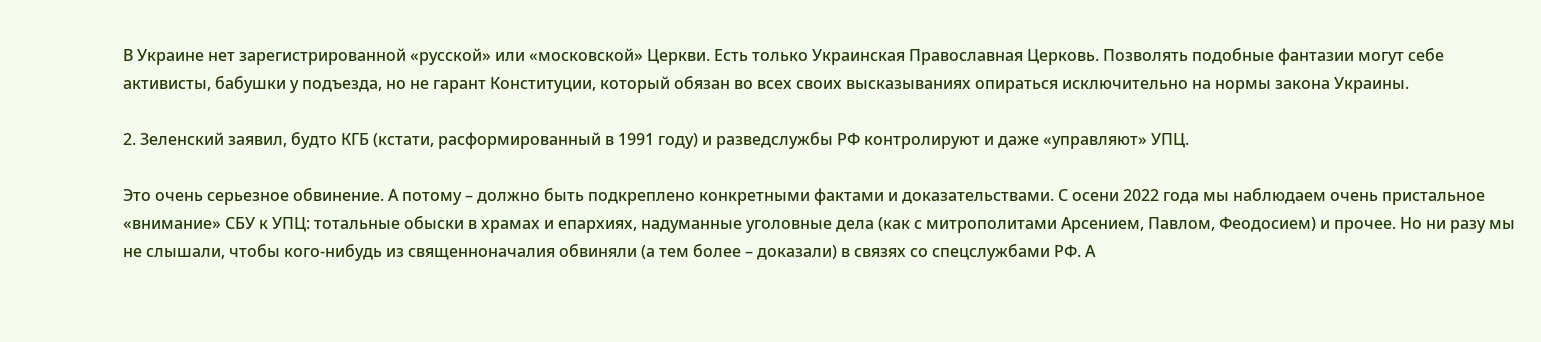В Украине нет зарегистрированной «русской» или «московской» Церкви. Есть только Украинская Православная Церковь. Позволять подобные фантазии могут себе активисты, бабушки у подъезда, но не гарант Конституции, который обязан во всех своих высказываниях опираться исключительно на нормы закона Украины.

2. Зеленский заявил, будто КГБ (кстати, расформированный в 1991 году) и разведслужбы РФ контролируют и даже «управляют» УПЦ.

Это очень серьезное обвинение. А потому – должно быть подкреплено конкретными фактами и доказательствами. С осени 2022 года мы наблюдаем очень пристальное «внимание» СБУ к УПЦ: тотальные обыски в храмах и епархиях, надуманные уголовные дела (как с митрополитами Арсением, Павлом, Феодосием) и прочее. Но ни разу мы не слышали, чтобы кого-нибудь из священноначалия обвиняли (а тем более – доказали) в связях со спецслужбами РФ. А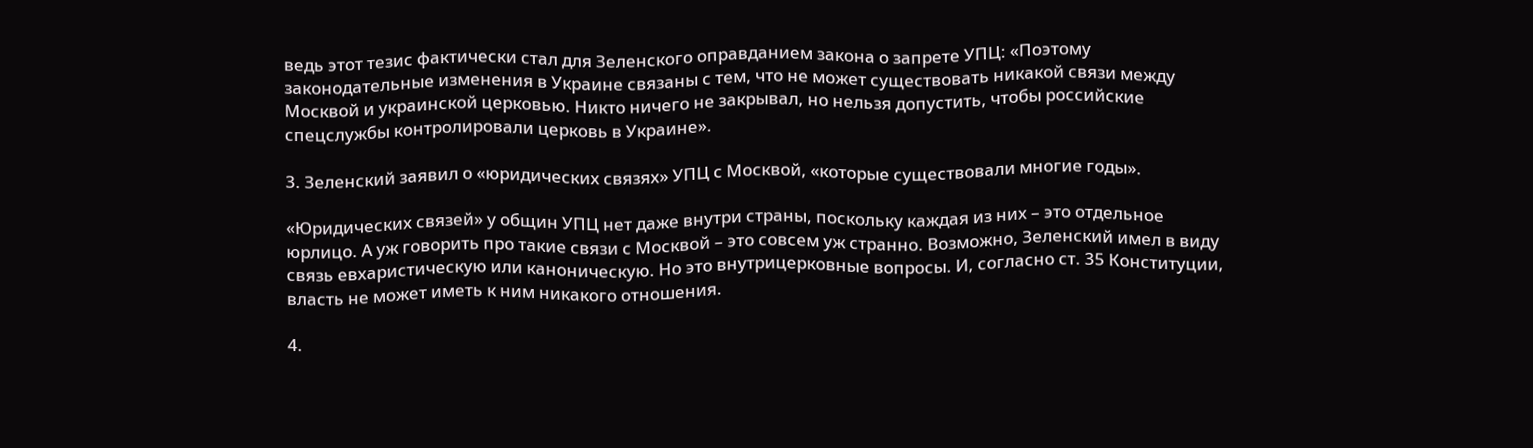ведь этот тезис фактически стал для Зеленского оправданием закона о запрете УПЦ: «Поэтому законодательные изменения в Украине связаны с тем, что не может существовать никакой связи между Москвой и украинской церковью. Никто ничего не закрывал, но нельзя допустить, чтобы российские спецслужбы контролировали церковь в Украине».

3. Зеленский заявил о «юридических связях» УПЦ с Москвой, «которые существовали многие годы».

«Юридических связей» у общин УПЦ нет даже внутри страны, поскольку каждая из них – это отдельное юрлицо. А уж говорить про такие связи с Москвой – это совсем уж странно. Возможно, Зеленский имел в виду связь евхаристическую или каноническую. Но это внутрицерковные вопросы. И, согласно ст. 35 Конституции, власть не может иметь к ним никакого отношения.

4.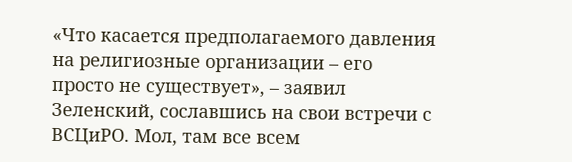«Что касается предполагаемого давления на религиозные организации – его просто не существует», – заявил Зеленский, сославшись на свои встречи с ВСЦиРО. Мол, там все всем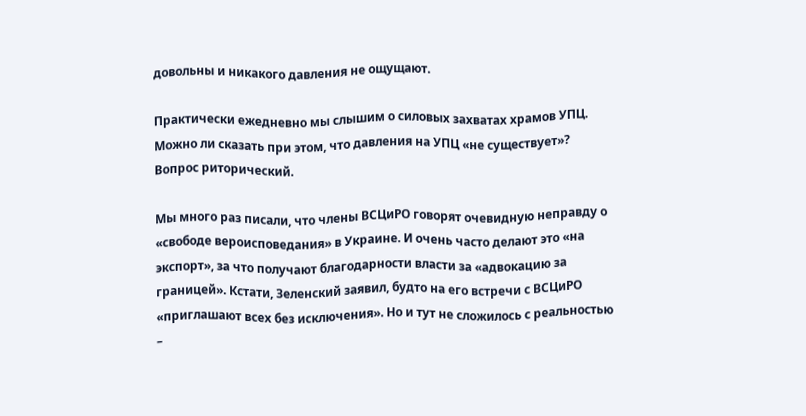довольны и никакого давления не ощущают.

Практически ежедневно мы слышим о силовых захватах храмов УПЦ. Можно ли сказать при этом, что давления на УПЦ «не существует»? Вопрос риторический.

Мы много раз писали, что члены ВСЦиРО говорят очевидную неправду о «свободе вероисповедания» в Украине. И очень часто делают это «на экспорт», за что получают благодарности власти за «адвокацию за границей». Кстати, Зеленский заявил, будто на его встречи с ВСЦиРО «приглашают всех без исключения». Но и тут не сложилось с реальностью –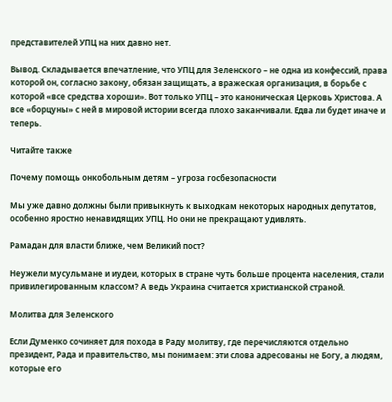представителей УПЦ на них давно нет.

Вывод. Складывается впечатление, что УПЦ для Зеленского – не одна из конфессий, права которой он, согласно закону, обязан защищать, а вражеская организация, в борьбе с которой «все средства хороши». Вот только УПЦ – это каноническая Церковь Христова. А все «борцуны» с ней в мировой истории всегда плохо заканчивали. Едва ли будет иначе и теперь.

Читайте также

Почему помощь онкобольным детям – угроза госбезопасности

Мы уже давно должны были привыкнуть к выходкам некоторых народных депутатов, особенно яростно ненавидящих УПЦ. Но они не прекращают удивлять.

Рамадан для власти ближе, чем Великий пост?

Неужели мусульмане и иудеи, которых в стране чуть больше процента населения, стали привилегированным классом? А ведь Украина считается христианской страной.

Молитва для Зеленского

Если Думенко сочиняет для похода в Раду молитву, где перечисляются отдельно президент, Рада и правительство, мы понимаем: эти слова адресованы не Богу, а людям, которые его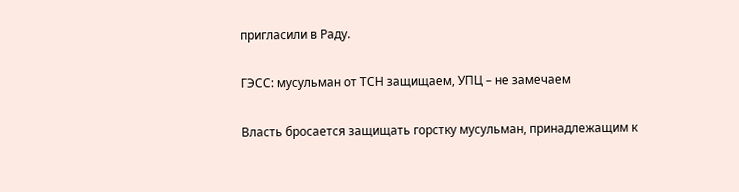пригласили в Раду.

ГЭСС: мусульман от ТСН защищаем, УПЦ – не замечаем

Власть бросается защищать горстку мусульман, принадлежащим к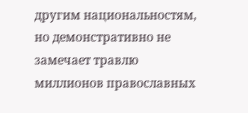другим национальностям, но демонстративно не замечает травлю миллионов православных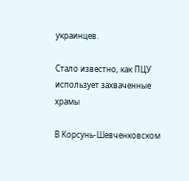украинцев.

Стало известно, как ПЦУ использует захваченные храмы

В Корсунь-Шевченковском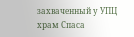захваченный у УПЦ храм Спаса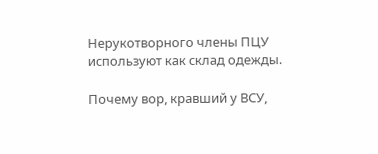Нерукотворного члены ПЦУ используют как склад одежды.

Почему вор, кравший у ВСУ,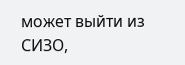может выйти из СИЗО,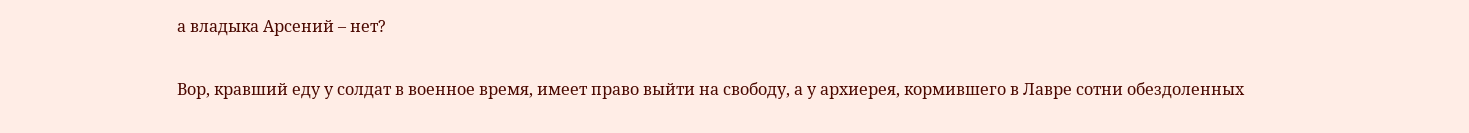а владыка Арсений – нет?

Вор, кравший еду у солдат в военное время, имеет право выйти на свободу, а у архиерея, кормившего в Лавре сотни обездоленных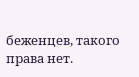беженцев, такого права нет.